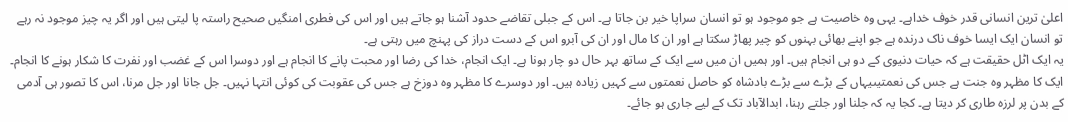اعلیٰ ترین انسانی قدر خوف خداہے۔ یہی وہ خاصیت ہے جو موجود ہو تو انسان سراپا خیر بن جاتا ہے۔ اس کے جبلی تقاضے حدود آشنا ہو جاتے ہیں اور اس کی فطری امنگیں صحیح راستہ پا لیتی ہیں اور اگر یہ چیز موجود نہ رہے تو انسان ایک ایسا خوف ناک درندہ ہے جو اپنے بھائی بہنوں کو چیر پھاڑ سکتا ہے اور ان کا مال اور ان کی آبرو اس کے دست دراز کی پہنچ میں رہتی ہے۔
یہ ایک اٹل حقیقت ہے کہ حیات دنیوی کے دو ہی انجام ہیں۔ اور ہمیں ان میں سے ایک کے ساتھ بہر حال دو چار ہونا ہے۔ ایک انجام، خدا کی رضا اور محبت پانے کا انجام ہے اور دوسرا اس کے غضب اور نفرت کا شکار ہونے کا انجام۔ ایک کا مظہر وہ جنت ہے جس کی نعمتیںیہاں کے بڑے سے بڑے بادشاہ کو حاصل نعمتوں سے کہیں زیادہ ہیں۔ اور دوسرے کا مظہر وہ دوزخ ہے جس کی عقوبت کی کوئی انتہا نہیں۔ جل جانا اور جل مرنا، اس کا تصور ہی آدمی کے بدن پر لرزہ طاری کر دیتا ہے۔ کجا یہ کہ جلنا اور جلتے رہنا، ابدالآباد تک کے لیے جاری ہو جائے۔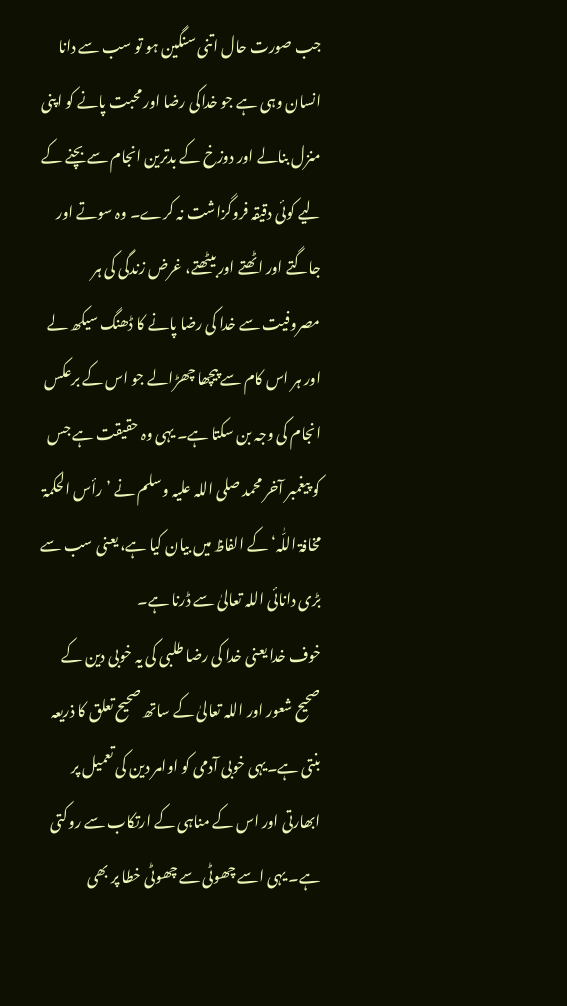جب صورت حال اتنی سنگین ہو تو سب سے دانا انسان وہی ہے جو خداکی رضا اور محبت پانے کو اپنی منزل بنالے اور دوزخ کے بدترین انجام سے بچنے کے لیے کوئی دقیقہ فروگزاشت نہ کرے۔ وہ سوتے اور جاگتے اور اٹھتے اور بیٹھتے، غرض زندگی کی ہر مصروفیت سے خدا کی رضا پانے کا ڈھنگ سیکھ لے اور ہر اس کام سے پیچھا چھڑالے جو اس کے برعکس انجام کی وجہ بن سکتا ہے۔ یہی وہ حقیقت ہے جس کو پیغمبر آخر محمد صلی اللہ علیہ وسلم نے ’رأس الحکمۃ مخافۃ اللّٰہ‘ کے الفاظ میں بیان کیا ہے، یعنی سب سے بڑی دانائی اللہ تعالیٰ سے ڈرنا ہے۔
خوف خدا یعنی خدا کی رضا طلبی کی یہ خوبی دین کے صحیح شعور اور اللہ تعالیٰ کے ساتھ صحیح تعلق کا ذریعہ بنتی ہے۔یہی خوبی آدمی کو اوامر دین کی تعمیل پر ابھارتی اور اس کے مناہی کے ارتکاب سے روکتی ہے۔ یہی اسے چھوٹی سے چھوٹی خطا پر بھی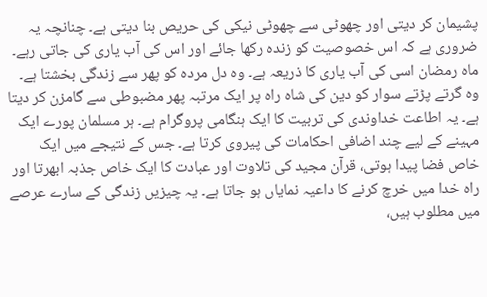پشیمان کر دیتی اور چھوٹی سے چھوٹی نیکی کی حریص بنا دیتی ہے۔ چنانچہ یہ ضروری ہے کہ اس خصوصیت کو زندہ رکھا جائے اور اس کی آب یاری کی جاتی رہے۔
ماہ رمضان اسی کی آب یاری کا ذریعہ ہے۔ وہ دل مردہ کو پھر سے زندگی بخشتا ہے۔ وہ گرتے پڑتے سوار کو دین کی شاہ راہ پر ایک مرتبہ پھر مضبوطی سے گامزن کر دیتا ہے۔ یہ اطاعت خداوندی کی تربیت کا ایک ہنگامی پروگرام ہے۔ ہر مسلمان پورے ایک مہینے کے لیے چند اضافی احکامات کی پیروی کرتا ہے۔ جس کے نتیجے میں ایک خاص فضا پیدا ہوتی، قرآن مجید کی تلاوت اور عبادت کا ایک خاص جذبہ ابھرتا اور راہ خدا میں خرچ کرنے کا داعیہ نمایاں ہو جاتا ہے۔ یہ چیزیں زندگی کے سارے عرصے میں مطلوب ہیں،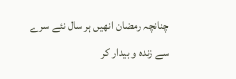چنانچہ رمضان انھیں ہر سال نئے سرے سے زندہ و بیدار کر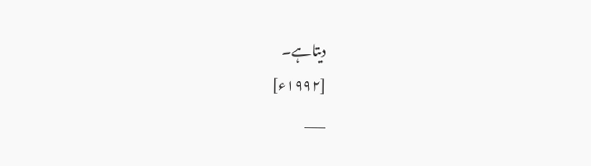دیتاہے۔
[۱۹۹۲ء]
___